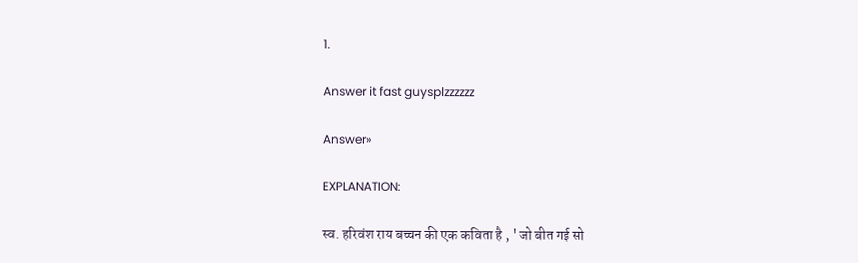1.

Answer it fast guysplzzzzzz

Answer»

EXPLANATION:

स्व. हरिवंश राय बच्चन की एक कविता है , ' जो बीत गई सो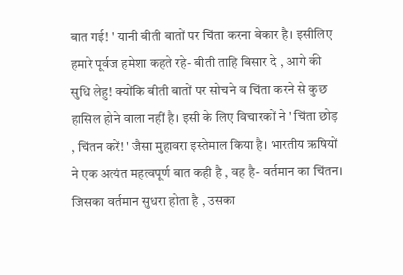बात गई! ' यानी बीती बातों पर चिंता करना बेकार है। इसीलिए हमारे पूर्वज हमेशा कहते रहे- बीती ताहि बिसार दे , आगे की सुधि लेहु! क्योंकि बीती बातों पर सोचने व चिंता करने से कुछ हासिल होने वाला नहीं है। इसी के लिए विचारकों ने ' चिंता छोड़ , चिंतन करें! ' जैसा मुहावरा इस्तेमाल किया है। भारतीय ऋषियों ने एक अत्यंत महत्वपूर्ण बात कही है , वह है- वर्तमान का चिंतन। जिसका वर्तमान सुधरा होता है , उसका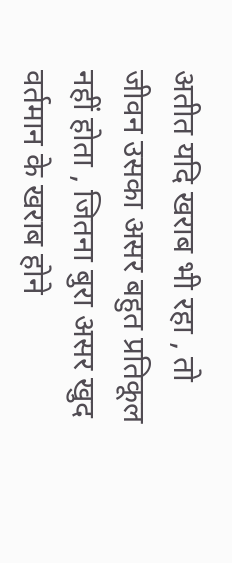अतीत यदि खराब भी रहा , तो जीवन उसका असर बहुत प्रतिकूल नहीं होता , जितना बुरा असर खुद वर्तमान के खराब होने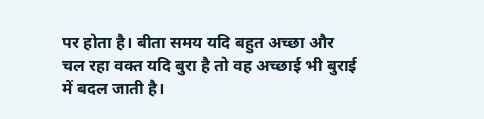पर होता है। बीता समय यदि बहुत अच्छा और चल रहा वक्त यदि बुरा है तो वह अच्छाई भी बुराई में बदल जाती है।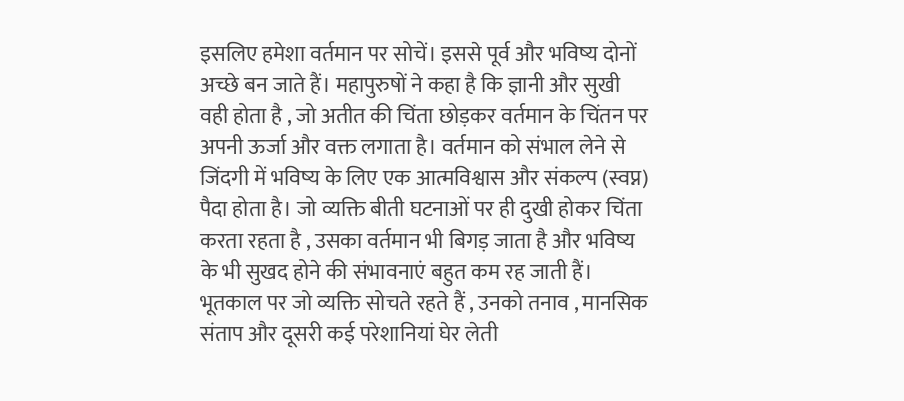इसलिए हमेशा वर्तमान पर सोचें। इससे पूर्व और भविष्य दोनों अच्छे बन जाते हैं। महापुरुषों ने कहा है कि ज्ञानी और सुखी वही होता है , जो अतीत की चिंता छोड़कर वर्तमान के चिंतन पर अपनी ऊर्जा और वक्त लगाता है। वर्तमान को संभाल लेने से जिंदगी में भविष्य के लिए एक आत्मविश्वास और संकल्प (स्वप्न) पैदा होता है। जो व्यक्ति बीती घटनाओं पर ही दुखी होकर चिंता करता रहता है , उसका वर्तमान भी बिगड़ जाता है और भविष्य के भी सुखद होने की संभावनाएं बहुत कम रह जाती हैं। भूतकाल पर जो व्यक्ति सोचते रहते हैं , उनको तनाव , मानसिक संताप और दूसरी कई परेशानियां घेर लेती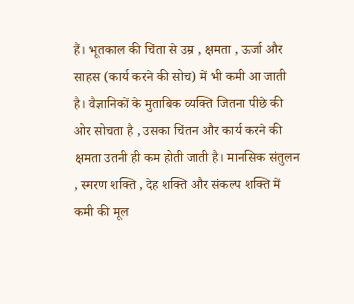हैं। भूतकाल की चिंता से उम्र , क्षमता , ऊर्जा और साहस (कार्य करने की सोच) में भी कमी आ जाती है। वैज्ञानिकों के मुताबिक व्यक्ति जितना पीछे की ओर सोचता है , उसका चिंतन और कार्य करने की क्षमता उतनी ही कम होती जाती है। मानसिक संतुलन , स्मरण शक्ति , देह शक्ति और संकल्प शक्ति में कमी की मूल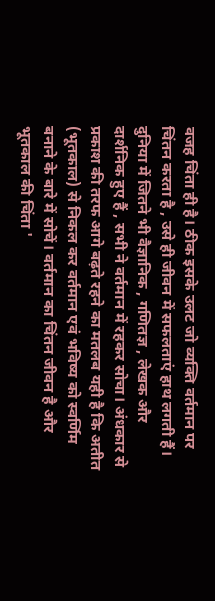वजह चिंता ही है। ठीक इसके उलट जो व्यक्ति वर्तमान पर चिंतन करता है , उसे ही जीवन में सफलताएं हाथ लगती हैं। दुनिया में जितने भी वैज्ञानिक , गणितज्ञ , लेखक और दार्शनिक हुए हैं , सभी ने वर्तमान में रहकर सोचा। अंधकार से प्रकाश की तरफ आगे बढ़ते रहने का मतलब यही है कि अतीत (भूतकाल) से निकल कर वर्तमान एवं भविष्य को स्वर्णिम बनाने के बारे में सोचें। वर्तमान का चिंतन जीवन है और भूतकाल की चिंता '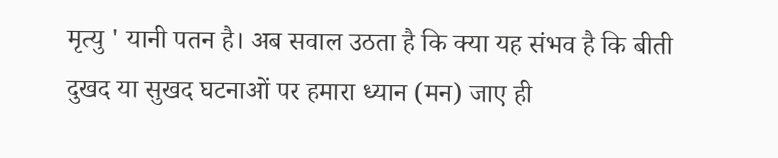मृत्यु ' यानी पतन है। अब सवाल उठता है कि क्या यह संभव है कि बीती दुखद या सुखद घटनाओं पर हमारा ध्यान (मन) जाए ही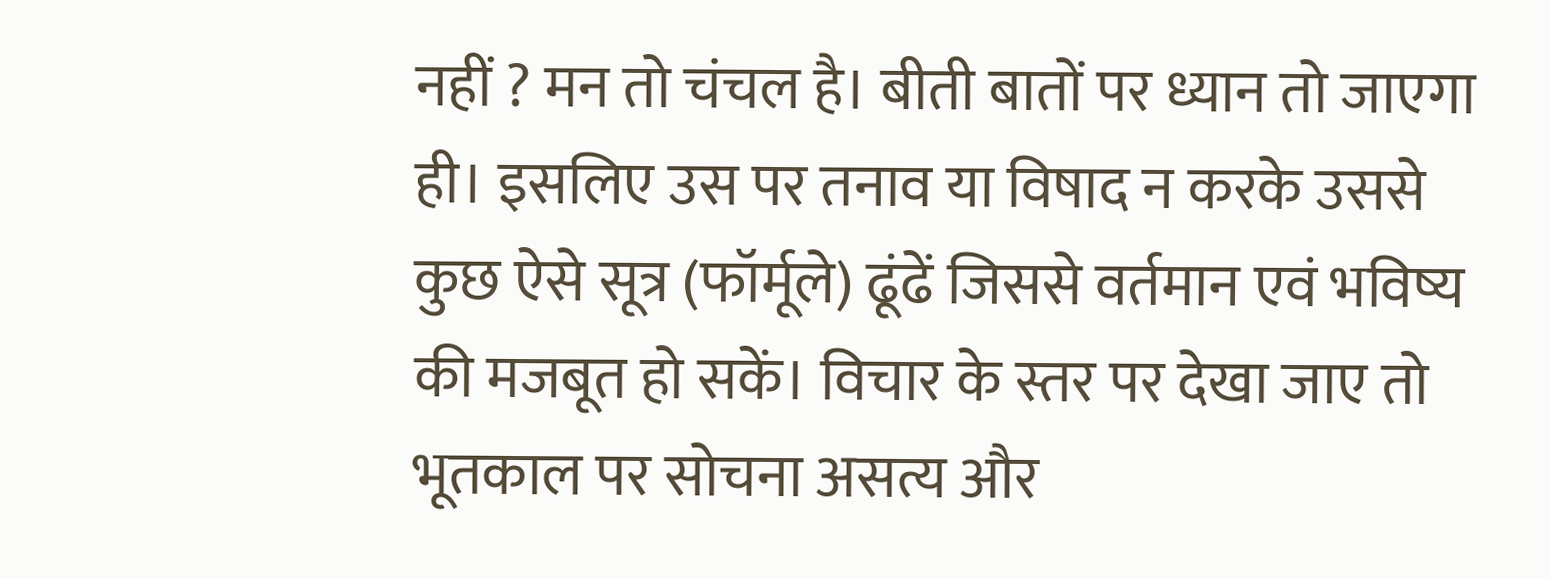नहीं ? मन तो चंचल है। बीती बातों पर ध्यान तो जाएगा ही। इसलिए उस पर तनाव या विषाद न करके उससे कुछ ऐसे सूत्र (फॉर्मूले) ढूंढें जिससे वर्तमान एवं भविष्य की मजबूत हो सकें। विचार के स्तर पर देखा जाए तो भूतकाल पर सोचना असत्य और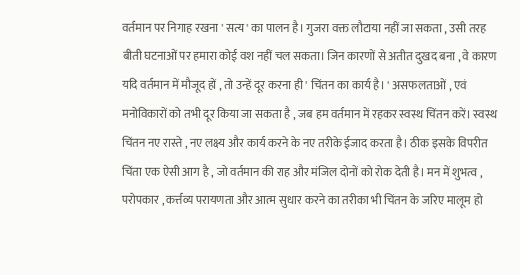वर्तमान पर निगाह रखना ' सत्य ' का पालन है। गुजरा वक्त लौटाया नहीं जा सकता , उसी तरह बीती घटनाओं पर हमारा कोई वश नहीं चल सकता। जिन कारणों से अतीत दुखद बना , वे कारण यदि वर्तमान में मौजूद हों , तो उन्हें दूर करना ही ' चिंतन का कार्य है। ' असफलताओं , एवं मनोविकारों को तभी दूर किया जा सकता है , जब हम वर्तमान में रहकर स्वस्थ चिंतन करें। स्वस्थ चिंतन नए रास्ते , नए लक्ष्य और कार्य करने के नए तरीके ईजाद करता है। ठीक इसके विपरीत चिंता एक ऐसी आग है , जो वर्तमान की राह और मंजिल दोनों को रोक देती है। मन में शुभत्व , परोपकार , कर्त्तव्य परायणता और आत्म सुधार करने का तरीका भी चिंतन के जरिए मालूम हो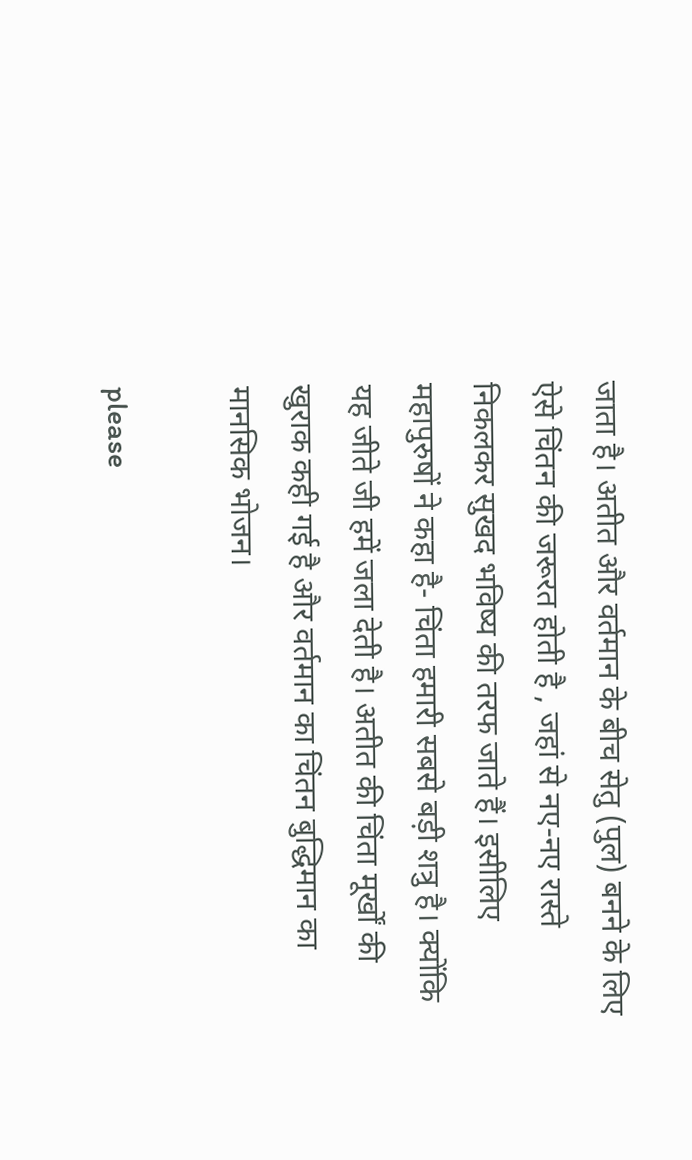जाता है। अतीत और वर्तमान के बीच सेतु (पुल) बनने के लिए ऐसे चिंतन की जरूरत होती है , जहां से नए-नए रास्ते निकलकर सुखद भविष्य की तरफ जाते हैं। इसीलिए महापुरुषों ने कहा है- चिंता हमारी सबसे बड़ी शत्रु है। क्योंकि यह जीते जी हमें जला देती है। अतीत की चिंता मूर्खों की खुराक कही गई है और वर्तमान का चिंतन बुद्धिमान का मानसिक भोजन।

please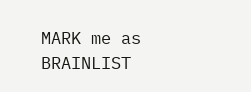MARK me as BRAINLIST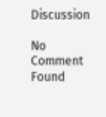Discussion

No Comment Found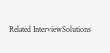Related InterviewSolutions